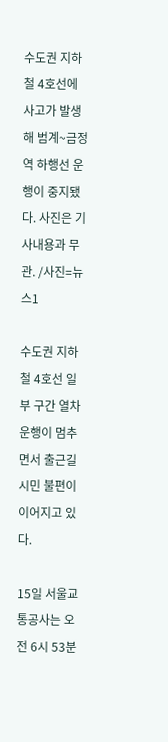수도권 지하철 4호선에 사고가 발생해 범계~금정역 하행선 운행이 중지됐다. 사진은 기사내용과 무관. /사진=뉴스1

수도권 지하철 4호선 일부 구간 열차 운행이 멈추면서 출근길 시민 불편이 이어지고 있다.

15일 서울교통공사는 오전 6시 53분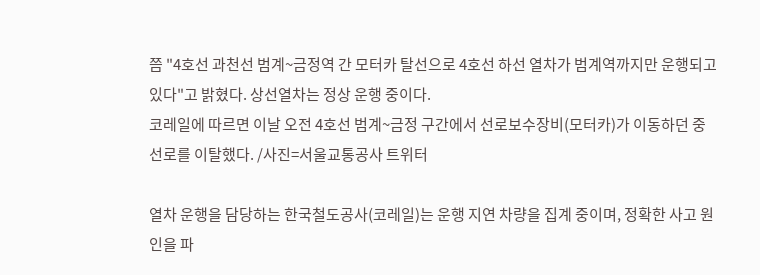쯤 "4호선 과천선 범계~금정역 간 모터카 탈선으로 4호선 하선 열차가 범계역까지만 운행되고 있다"고 밝혔다. 상선열차는 정상 운행 중이다.
코레일에 따르면 이날 오전 4호선 범계~금정 구간에서 선로보수장비(모터카)가 이동하던 중 선로를 이탈했다. /사진=서울교통공사 트위터

열차 운행을 담당하는 한국철도공사(코레일)는 운행 지연 차량을 집계 중이며, 정확한 사고 원인을 파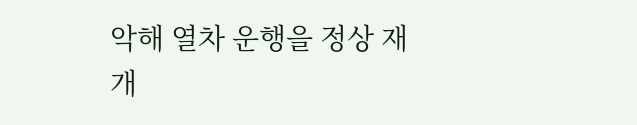악해 열차 운행을 정상 재개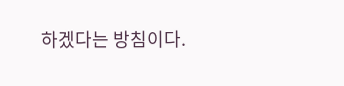하겠다는 방침이다.